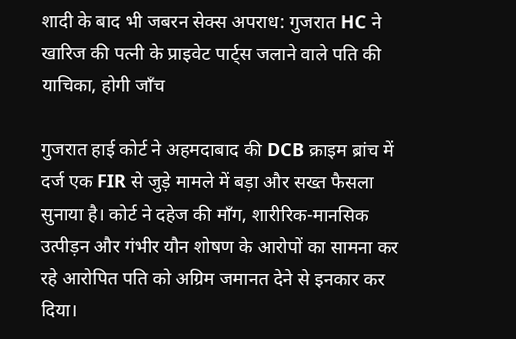शादी के बाद भी जबरन सेक्स अपराध: गुजरात HC ने खारिज की पत्नी के प्राइवेट पार्ट्स जलाने वाले पति की याचिका, होगी जाँच

गुजरात हाई कोर्ट ने अहमदाबाद की DCB क्राइम ब्रांच में दर्ज एक FIR से जुड़े मामले में बड़ा और सख्त फैसला सुनाया है। कोर्ट ने दहेज की माँग, शारीरिक-मानसिक उत्पीड़न और गंभीर यौन शोषण के आरोपों का सामना कर रहे आरोपित पति को अग्रिम जमानत देने से इनकार कर दिया।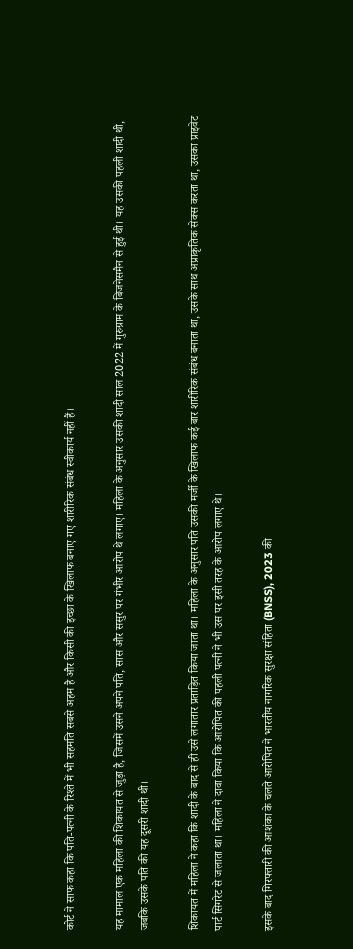कोर्ट ने साफ कहा कि पति-पत्नी के रिश्ते में भी सहमति सबसे अहम है और किसी की इच्छा के खिलाफ बनाए गए शारीरिक संबंध स्वीकार्य नहीं हैं।

यह मामाल एक महिला की शिकायत से जुड़ा है, जिसमें उसने अपने पति, सास और ससुर पर गंभीर आरोप थे लगाए। महिला के अनुसार उसकी शादी साल 2022 में गुरुग्राम के बिजनेसमैन से हुई थी। यह उसकी पहली शादी थी, जबकि उसके पति की यह दूसरी शादी थी।

शिकायत में महिला ने कहा कि शादी के बाद से ही उसे लगातार प्रताड़ित किया जाता था। महिला के अनुसार पति उसकी मर्जी के खिलाफ कई बार शारीरिक संबंध बनाता था, उसके साथ अप्राकृतिक सेक्स करता था, उसका प्राइवेट पार्ट सिगरेट से जलाता था। महिला ने दावा किया कि आरोपित की पहली पत्नी ने भी उस पर इसी तरह के आरोप लगाए थे।

इसके बाद गिरफ्तारी की आशंका के चलते आरोपित ने भारतीय नागरिक सुरक्षा संहिता (BNSS), 2023 की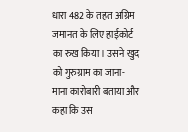धारा 482 के तहत अग्रिम जमानत के लिए हाईकोर्ट का रुख किया। उसने खुद को गुरुग्राम का जाना-माना कारोबारी बताया और कहा कि उस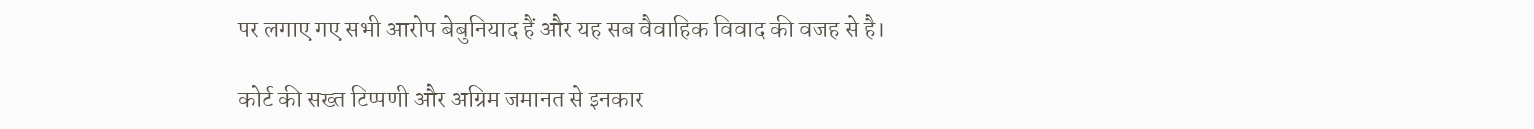पर लगाए गए सभी आरोप बेबुनियाद हैं और यह सब वैवाहिक विवाद की वजह से है।

कोर्ट की सख्त टिप्पणी और अग्रिम जमानत से इनकार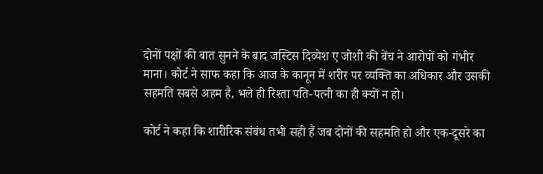दोनों पक्षों की बात सुनने के बाद जस्टिस दिव्येश ए जोशी की बेंच ने आरोपों को गंभीर माना। कोर्ट ने साफ कहा कि आज के कानून में शरीर पर व्यक्ति का अधिकार और उसकी सहमति सबसे अहम है, भले ही रिश्ता पति-पत्नी का ही क्यों न हो।

कोर्ट ने कहा कि शारीरिक संबंध तभी सही हैं जब दोनों की सहमति हो और एक-दूसरे का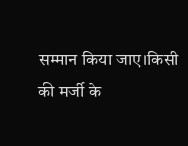सम्मान किया जाए।किसी की मर्जी के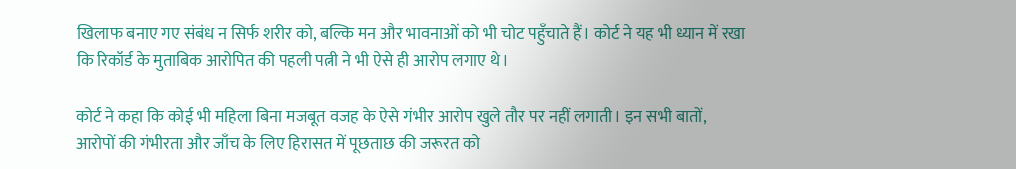खिलाफ बनाए गए संबंध न सिर्फ शरीर को, बल्कि मन और भावनाओं को भी चोट पहुँचाते हैं। कोर्ट ने यह भी ध्यान में रखा कि रिकॉर्ड के मुताबिक आरोपित की पहली पत्नी ने भी ऐसे ही आरोप लगाए थे।

कोर्ट ने कहा कि कोई भी महिला बिना मजबूत वजह के ऐसे गंभीर आरोप खुले तौर पर नहीं लगाती। इन सभी बातों, आरोपों की गंभीरता और जाँच के लिए हिरासत में पूछताछ की जरूरत को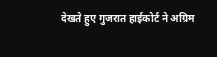देखते हुए गुजरात हाईकोर्ट ने अग्रिम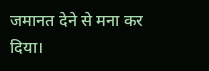जमानत देने से मना कर दिया।